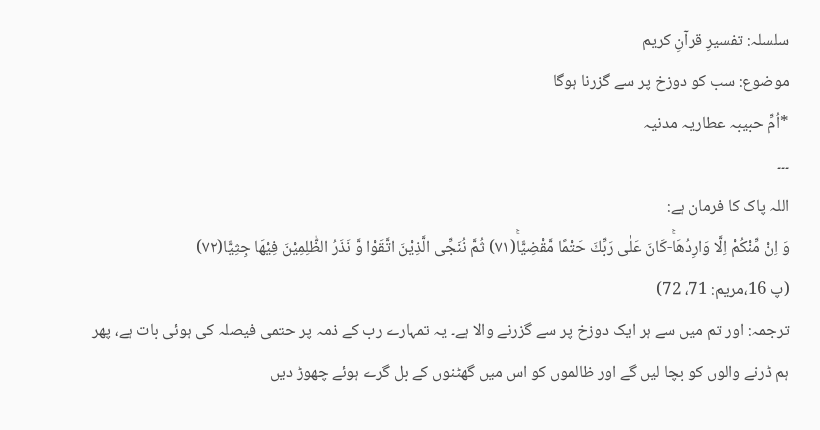سلسلہ: تفسیرِ قرآنِ کریم
موضوع: سب کو دوزخ پر سے گزرنا ہوگا
*اُمِّ حبیبہ عطاریہ مدنیہ
۔۔۔
اللہ پاک کا فرمان ہے:
وَ اِنْ مِّنْكُمْ اِلَّا وَارِدُهَاۚ-كَانَ عَلٰى رَبِّكَ حَتْمًا مَّقْضِیًّاۚ(۷۱) ثُمَّ نُنَجِّی الَّذِیْنَ اتَّقَوْا وَّ نَذَرُ الظّٰلِمِیْنَ فِیْهَا جِثِیًّا(۷۲)
(پ 16،مریم: 71، 72)
ترجمہ: اور تم میں سے ہر ایک دوزخ پر سے گزرنے والا ہے۔ یہ تمہارے رب کے ذمہ پر حتمی فیصلہ کی ہوئی بات ہے، پھر ہم ڈرنے والوں کو بچا لیں گے اور ظالموں کو اس میں گھٹنوں کے بل گرے ہوئے چھوڑ دیں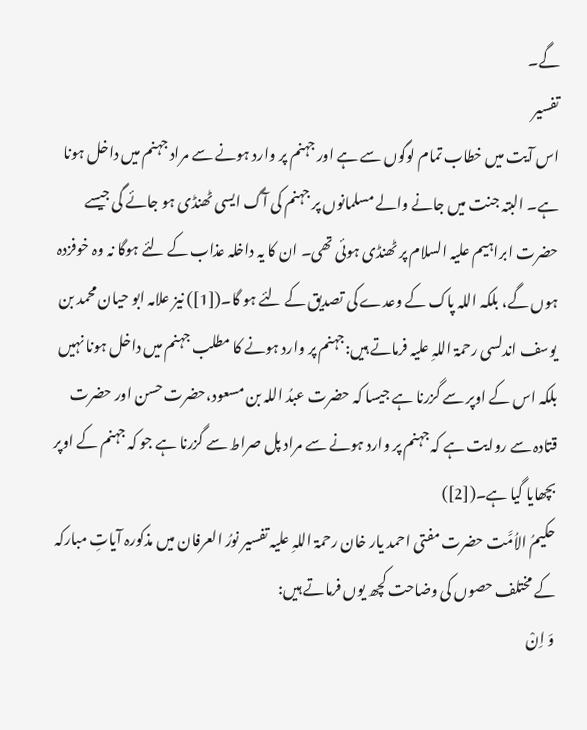گے۔
تفسیر
اس آیت میں خطاب تمام لوگوں سے ہے اور جہنم پر وارد ہونے سے مراد جہنم میں داخل ہونا ہے۔ البتہ جنت میں جانے والے مسلمانوں پر جہنم کی آگ ایسی ٹھنڈی ہو جائے گی جیسے حضرت ابراہیم علیہ السلام پر ٹھنڈی ہوئی تھی۔ ان کا یہ داخلہ عذاب کے لئے ہوگا نہ وہ خوفزدہ ہوں گے، بلکہ اللہ پاک کے وعدے کی تصدیق کے لئے ہو گا۔([1]) نیز علامہ ابو حیان محمد بن یوسف اندلسی رحمۃ اللہِ علیہ فرماتے ہیں:جہنم پر وارد ہونے کا مطلب جہنم میں داخل ہونا نہیں بلکہ اس کے اوپر سے گزرنا ہے جیسا کہ حضرت عبدُ اللہ بن مسعود،حضرت حسن اور حضرت قتادہ سے روایت ہے کہ جہنم پر وارد ہونے سے مراد پل صراط سے گزرنا ہے جو کہ جہنم کے اوپر بچھایا گیا ہے۔([2])
حکیمُ الاُمَّت حضرت مفتی احمد یار خان رحمۃ اللہِ علیہ تفسیر نورُ العرفان میں مذکورہ آیاتِ مبارکہ کے مختلف حصوں کی وضاحت کچھ یوں فرماتے ہیں:
وَ اِنْ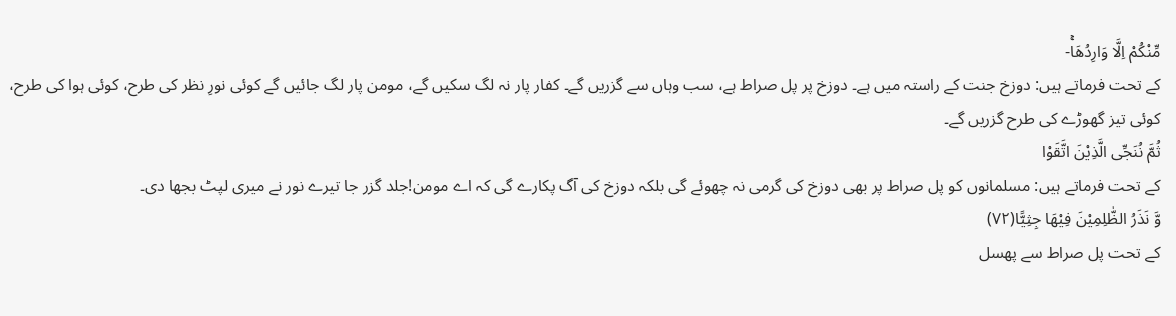مِّنْكُمْ اِلَّا وَارِدُهَاۚ-
کے تحت فرماتے ہیں: دوزخ جنت کے راستہ میں ہے۔ دوزخ پر پل صراط ہے، سب وہاں سے گزریں گے۔ کفار پار نہ لگ سکیں گے، مومن پار لگ جائیں گے کوئی نورِ نظر کی طرح، کوئی ہوا کی طرح، کوئی تیز گھوڑے کی طرح گزریں گے۔
ثُمَّ نُنَجِّی الَّذِیْنَ اتَّقَوْا
کے تحت فرماتے ہیں: مسلمانوں کو پل صراط پر بھی دوزخ کی گرمی نہ چھوئے گی بلکہ دوزخ کی آگ پکارے گی کہ اے مومن!جلد گزر جا تیرے نور نے میری لپٹ بجھا دی۔
وَّ نَذَرُ الظّٰلِمِیْنَ فِیْهَا جِثِیًّا(۷۲)
کے تحت پل صراط سے پھسل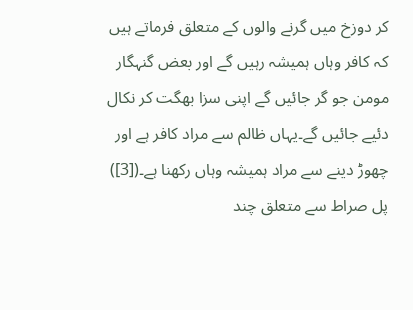کر دوزخ میں گرنے والوں کے متعلق فرماتے ہیں کہ کافر وہاں ہمیشہ رہیں گے اور بعض گنہگار مومن جو گر جائیں گے اپنی سزا بھگت کر نکال دئیے جائیں گے۔یہاں ظالم سے مراد کافر ہے اور چھوڑ دینے سے مراد ہمیشہ وہاں رکھنا ہے۔([3])
پل صراط سے متعلق چند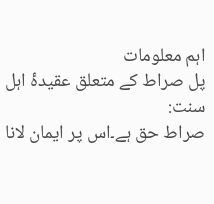اہم معلومات
پل صراط کے متعلق عقیدۂ اہل سنت:
صراط حق ہے۔اس پر ایمان لانا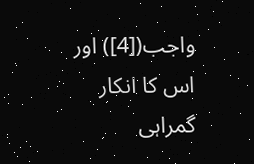واجب([4]) اور اس کا انکار گمراہی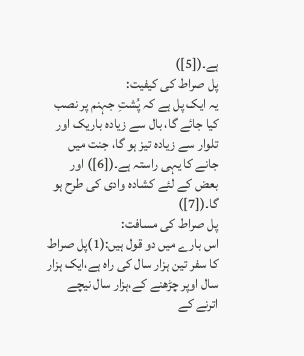ہے۔([5])
پل صراط کی کیفیت:
یہ ایک پل ہے کہ پُشتِ جہنم پر نصب کیا جائے گا، بال سے زیادہ باریک اور تلوار سے زیادہ تیز ہو گا، جنت میں جانے کا یہی راستہ ہے۔([6]) اور بعض کے لئے کشادہ وادی کی طرح ہو گا۔([7])
پل صراط کی مسافت:
اس بارے میں دو قول ہیں:(1)پل صراط کا سفر تین ہزار سال کی راہ ہے،ایک ہزار سال اوپر چڑھنے کے،ہزار سال نیچے اترنے کے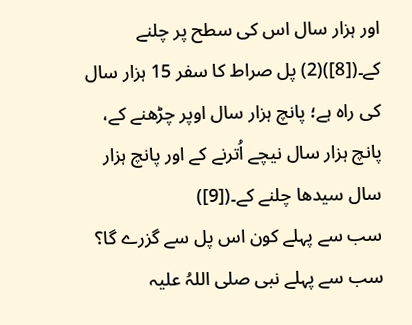اور ہزار سال اس کی سطح پر چلنے کے۔([8])(2) پل صراط کا سفر 15 ہزار سال کی راہ ہے؛ پانچ ہزار سال اوپر چڑھنے کے، پانچ ہزار سال نیچے اُترنے کے اور پانچ ہزار سال سیدھا چلنے کے۔([9])
سب سے پہلے کون اس پل سے گزرے گا؟
سب سے پہلے نبی صلی اللہُ علیہ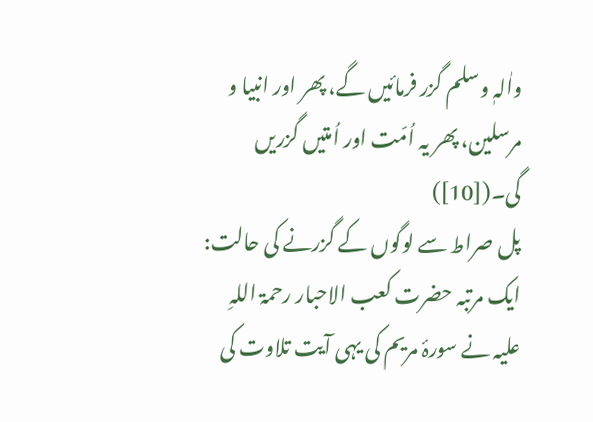واٰلہٖ وسلم گزر فرمائیں گے، پھر اور انبیا و مرسلین، پھر یہ اُمّت اور اُمتیں گزریں گی۔([10])
پل صراط سے لوگوں کے گزرنے کی حالت:
ایک مرتبہ حضرت کعب الاحبار رحمۃ اللہِ علیہ نے سورۂ مریم کی یہی آیت تلاوت کی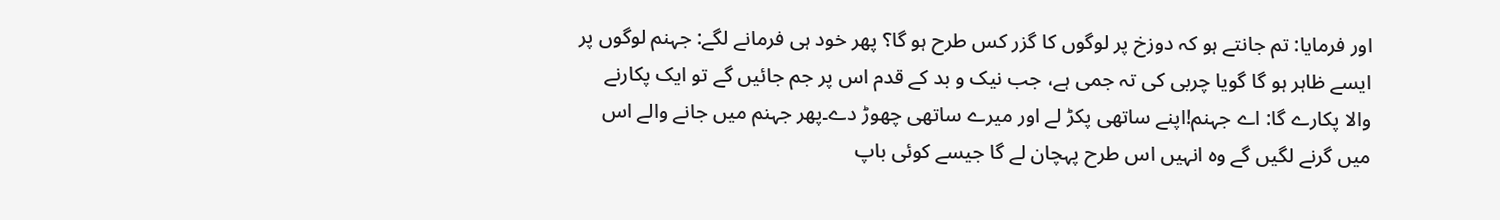اور فرمایا: تم جانتے ہو کہ دوزخ پر لوگوں کا گزر کس طرح ہو گا؟ پھر خود ہی فرمانے لگے: جہنم لوگوں پر ایسے ظاہر ہو گا گویا چربی کی تہ جمی ہے، جب نیک و بد کے قدم اس پر جم جائیں گے تو ایک پکارنے والا پکارے گا: اے جہنم!اپنے ساتھی پکڑ لے اور میرے ساتھی چھوڑ دے۔پھر جہنم میں جانے والے اس میں گرنے لگیں گے وہ انہیں اس طرح پہچان لے گا جیسے کوئی باپ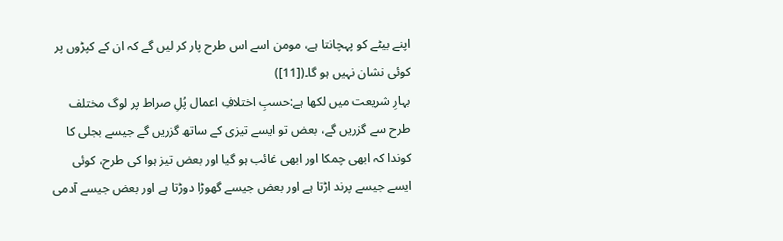اپنے بیٹے کو پہچانتا ہے، مومن اسے اس طرح پار کر لیں گے کہ ان کے کپڑوں پر کوئی نشان نہیں ہو گا۔([11])
بہارِ شریعت میں لکھا ہے:حسبِ اختلافِ اعمال پُلِ صراط پر لوگ مختلف طرح سے گزریں گے، بعض تو ایسے تیزی کے ساتھ گزریں گے جیسے بجلی کا کوندا کہ ابھی چمکا اور ابھی غائب ہو گیا اور بعض تیز ہوا کی طرح، کوئی ایسے جیسے پرند اڑتا ہے اور بعض جیسے گھوڑا دوڑتا ہے اور بعض جیسے آدمی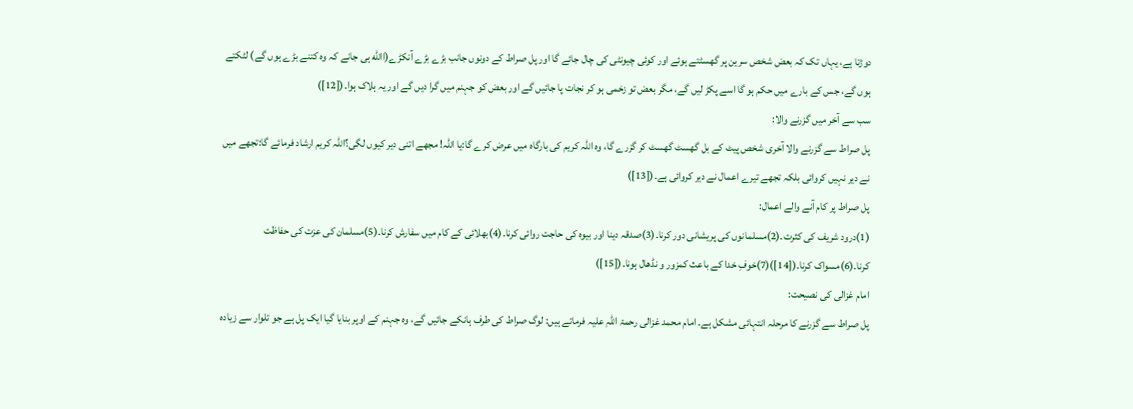دوڑتا ہے، یہاں تک کہ بعض شخص سرین پر گھسٹتے ہوئے اور کوئی چیونٹی کی چال جائے گا اور پل صراط کے دونوں جانب بڑے بڑے آنکڑے(االله ہی جانے کہ وہ کتنے بڑے ہوں گے) لٹکتے ہوں گے، جس کے بارے میں حکم ہو گا اسے پکڑ لیں گے، مگر بعض تو زخمی ہو کر نجات پا جائیں گے اور بعض کو جہنم میں گرا دیں گے اور یہ ہلاک ہوا۔([12])
سب سے آخر میں گزرنے والا:
پل صراط سے گزرنے والا آخری شخص پیٹ کے بل گھسٹ گھسٹ کر گزرے گا، وہ اللہ کریم کی بارگاہ میں عرض کرے گا:یا اللہ! مجھے اتنی دیر کیوں لگی؟اللہ کریم ارشاد فرمائے گا:تجھے میں نے دیر نہیں کروائی بلکہ تجھے تیرے اعمال نے دیر کروائی ہے۔([13])
پل صراط پر کام آنے والے اعمال:
(1)درود شریف کی کثرت۔(2)مسلمانوں کی پریشانی دور کرنا۔(3)صدقہ دینا اور بیوہ کی حاجت روائی کرنا۔(4)بھلائی کے کام میں سفارش کرنا۔(5)مسلمان کی عزت کی حفاظت کرنا۔(6)مسواک کرنا۔([14])(7)خوفِ خدا کے باعث کمزور و نڈھال ہونا۔([15])
امام غزالی کی نصیحت:
پل صراط سے گزرنے کا مرحلہ انتہائی مشکل ہے۔ امام محمد غزالی رحمۃ اللہِ علیہ فرماتے ہیں: لوگ صراط کی طرف ہانکے جائیں گے، وہ جہنم کے اوپر بنایا گیا ایک پل ہے جو تلوار سے زیادہ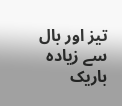تیز اور بال سے زیادہ باریک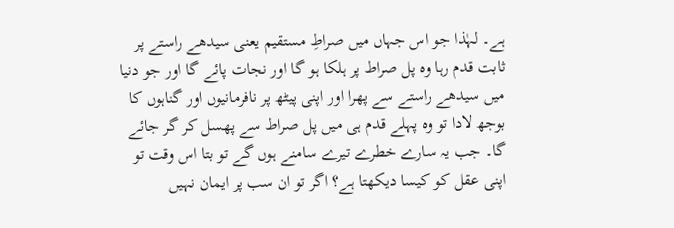ہے۔ لہٰذا جو اس جہاں میں صراطِ مستقیم یعنی سیدھے راستے پر ثابت قدم رہا وہ پل صراط پر ہلکا ہو گا اور نجات پائے گا اور جو دنیا میں سیدھے راستے سے پھرا اور اپنی پیٹھ پر نافرمانیوں اور گناہوں کا بوجھ لادا تو وہ پہلے قدم ہی میں پل صراط سے پھسل کر گر جائے گا۔ جب یہ سارے خطرے تیرے سامنے ہوں گے تو بتا اس وقت تو اپنی عقل کو کیسا دیکھتا ہے؟ اگر تو ان سب پر ایمان نہیں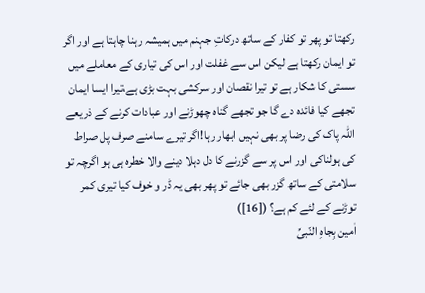رکھتا تو پھر تو کفار کے ساتھ درکاتِ جہنم میں ہمیشہ رہنا چاہتا ہے اور اگر تو ایمان رکھتا ہے لیکن اس سے غفلت اور اس کی تیاری کے معاملے میں سستی کا شکار ہے تو تیرا نقصان اور سرکشی بہت بڑی ہے،تیرا ایسا ایمان تجھے کیا فائدہ دے گا جو تجھے گناہ چھوڑنے اور عبادات کرنے کے ذریعے اللہ پاک کی رضا پر بھی نہیں ابھار رہا!اگر تیرے سامنے صرف پل صراط کی ہولناکی اور اس پر سے گزرنے کا دل دہلا دینے والا خطرہ ہی ہو اگرچہ تو سلامتی کے ساتھ گزر بھی جائے تو پھر بھی یہ ڈر و خوف کیا تیری کمر توڑنے کے لئے کم ہے؟ ([16])
اٰمین بِجاہِ النّبیِّ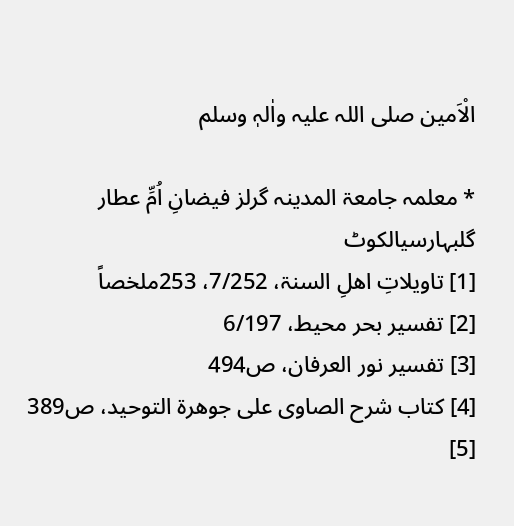الْاَمین صلی اللہ علیہ واٰلہٖ وسلم

* معلمہ جامعۃ المدینہ گرلز فیضانِ اُمِّ عطار
گلبہارسیالکوٹ
[1] تاویلاتِ اھلِ السنۃ، 7/252، 253ملخصاً
[2] تفسیر بحر محیط، 6/197
[3] تفسیر نور العرفان، ص494
[4] کتاب شرح الصاوی علی جوھرۃ التوحید، ص389
[5]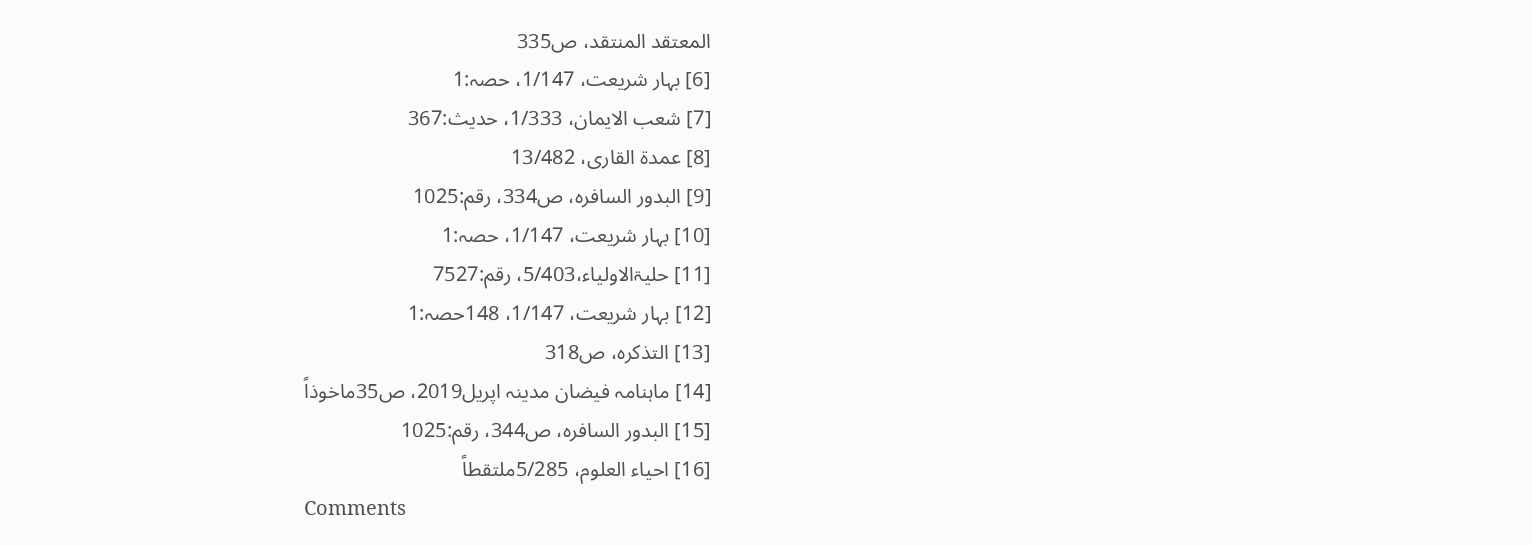المعتقد المنتقد، ص335
[6] بہار شریعت، 1/147، حصہ:1
[7] شعب الایمان، 1/333، حدیث:367
[8] عمدۃ القاری، 13/482
[9] البدور السافرہ، ص334، رقم:1025
[10] بہار شریعت، 1/147، حصہ:1
[11] حلیۃالاولیاء،5/403، رقم:7527
[12] بہار شریعت، 1/147، 148حصہ:1
[13] التذکرہ، ص318
[14] ماہنامہ فیضان مدینہ اپریل2019، ص35ماخوذاً
[15] البدور السافرہ، ص344، رقم:1025
[16] احیاء العلوم، 5/285ملتقطاً
Comments